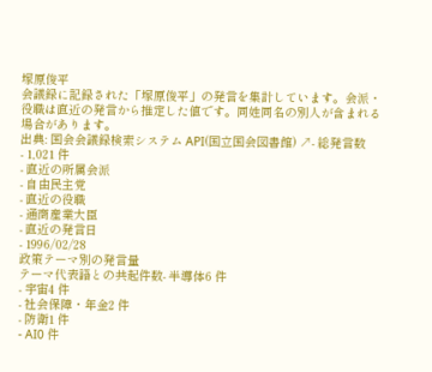塚原俊平
会議録に記録された「塚原俊平」の発言を集計しています。会派・役職は直近の発言から推定した値です。同姓同名の別人が含まれる場合があります。
出典: 国会会議録検索システム API(国立国会図書館) ↗- 総発言数
- 1,021 件
- 直近の所属会派
- 自由民主党
- 直近の役職
- 通商産業大臣
- 直近の発言日
- 1996/02/28
政策テーマ別の発言量
テーマ代表語との共起件数- 半導体6 件
- 宇宙4 件
- 社会保障・年金2 件
- 防衛1 件
- AI0 件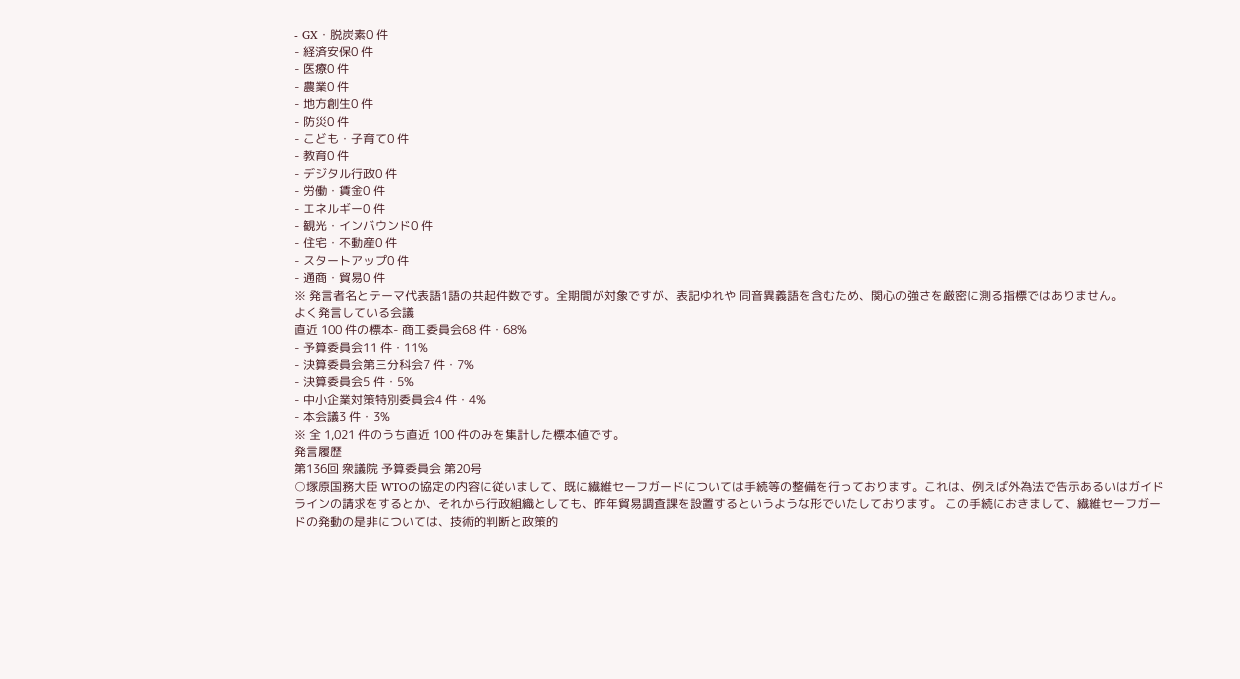- GX・脱炭素0 件
- 経済安保0 件
- 医療0 件
- 農業0 件
- 地方創生0 件
- 防災0 件
- こども・子育て0 件
- 教育0 件
- デジタル行政0 件
- 労働・賃金0 件
- エネルギー0 件
- 観光・インバウンド0 件
- 住宅・不動産0 件
- スタートアップ0 件
- 通商・貿易0 件
※ 発言者名とテーマ代表語1語の共起件数です。全期間が対象ですが、表記ゆれや 同音異義語を含むため、関心の強さを厳密に測る指標ではありません。
よく発言している会議
直近 100 件の標本- 商工委員会68 件・68%
- 予算委員会11 件・11%
- 決算委員会第三分科会7 件・7%
- 決算委員会5 件・5%
- 中小企業対策特別委員会4 件・4%
- 本会議3 件・3%
※ 全 1,021 件のうち直近 100 件のみを集計した標本値です。
発言履歴
第136回 衆議院 予算委員会 第20号
○塚原国務大臣 WTOの協定の内容に従いまして、既に繊維セーフガードについては手続等の整備を行っております。これは、例えば外為法で告示あるいはガイドラインの請求をするとか、それから行政組織としても、昨年貿易調査課を設置するというような形でいたしております。 この手続におきまして、繊維セーフガードの発動の是非については、技術的判断と政策的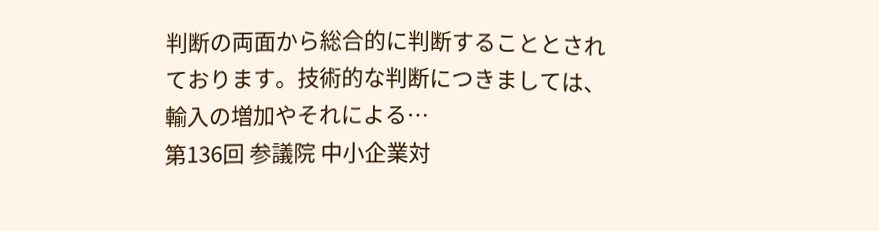判断の両面から総合的に判断することとされております。技術的な判断につきましては、輸入の増加やそれによる…
第136回 参議院 中小企業対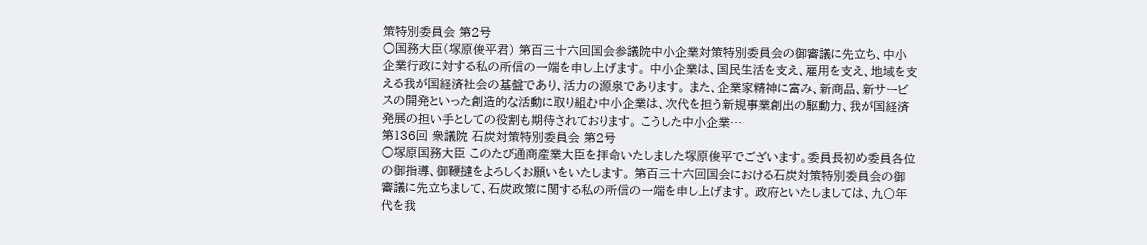策特別委員会 第2号
○国務大臣(塚原俊平君) 第百三十六回国会参議院中小企業対策特別委員会の御審議に先立ち、中小企業行政に対する私の所信の一端を申し上げます。 中小企業は、国民生活を支え、雇用を支え、地域を支える我が国経済社会の基盤であり、活力の源泉であります。 また、企業家精神に富み、新商品、新サービスの開発といった創造的な活動に取り組む中小企業は、次代を担う新規事業創出の駆動力、我が国経済発展の担い手としての役割も期待されております。 こうした中小企業…
第136回 衆議院 石炭対策特別委員会 第2号
○塚原国務大臣 このたび通商産業大臣を拝命いたしました塚原俊平でございます。委員長初め委員各位の御指導、御鞭撻をよろしくお願いをいたします。 第百三十六回国会における石炭対策特別委員会の御審議に先立ちまして、石炭政策に関する私の所信の一端を申し上げます。 政府といたしましては、九〇年代を我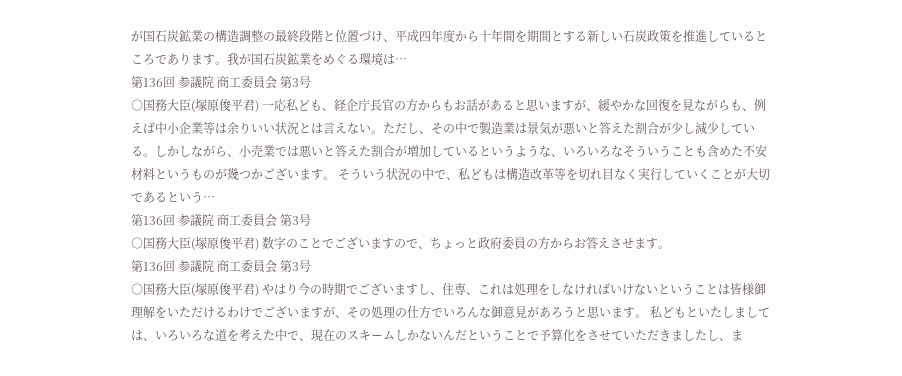が国石炭鉱業の構造調整の最終段階と位置づけ、平成四年度から十年間を期間とする新しい石炭政策を推進しているところであります。我が国石炭鉱業をめぐる環境は…
第136回 参議院 商工委員会 第3号
○国務大臣(塚原俊平君) 一応私ども、経企庁長官の方からもお話があると思いますが、緩やかな回復を見ながらも、例えば中小企業等は余りいい状況とは言えない。ただし、その中で製造業は景気が悪いと答えた割合が少し減少している。しかしながら、小売業では悪いと答えた割合が増加しているというような、いろいろなそういうことも含めた不安材料というものが幾つかございます。 そういう状況の中で、私どもは構造改革等を切れ目なく実行していくことが大切であるという…
第136回 参議院 商工委員会 第3号
○国務大臣(塚原俊平君) 数字のことでございますので、ちょっと政府委員の方からお答えさせます。
第136回 参議院 商工委員会 第3号
○国務大臣(塚原俊平君) やはり今の時期でございますし、住専、これは処理をしなければいけないということは皆様御理解をいただけるわけでございますが、その処理の仕方でいろんな御意見があろうと思います。 私どもといたしましては、いろいろな道を考えた中で、現在のスキームしかないんだということで予算化をさせていただきましたし、ま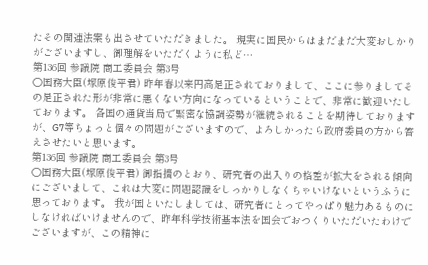たその関連法案も出させていただきました。 現実に国民からはまだまだ大変おしかりがございますし、御理解をいただくように私ど…
第136回 参議院 商工委員会 第3号
○国務大臣(塚原俊平君) 昨年春以来円高是正されておりまして、ここに参りましてその是正された形が非常に悪くない方向になっているということで、非常に歓迎いたしております。 各国の通貨当局で緊密な協調姿勢が継続されることを期待しておりますが、G7等ちょっと個々の問題がございますので、よろしかったら政府委員の方から答えさせたいと思います。
第136回 参議院 商工委員会 第3号
○国務大臣(塚原俊平君) 御指摘のとおり、研究者の出入りの格差が拡大をされる傾向にございまして、これは大変に問題認識をしっかりしなくちゃいけないというふうに思っております。 我が国といたしましては、研究者にとってやっぱり魅力あるものにしなければいけませんので、昨年科学技術基本法を国会でおつくりいただいたわけでございますが、この精神に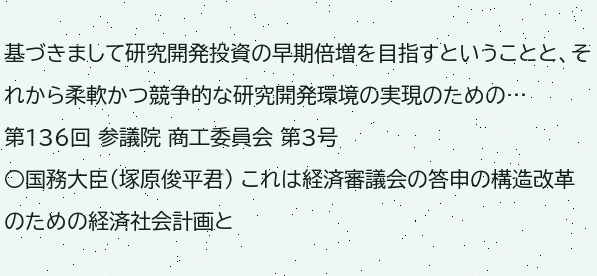基づきまして研究開発投資の早期倍増を目指すということと、それから柔軟かつ競争的な研究開発環境の実現のための…
第136回 参議院 商工委員会 第3号
○国務大臣(塚原俊平君) これは経済審議会の答申の構造改革のための経済社会計画と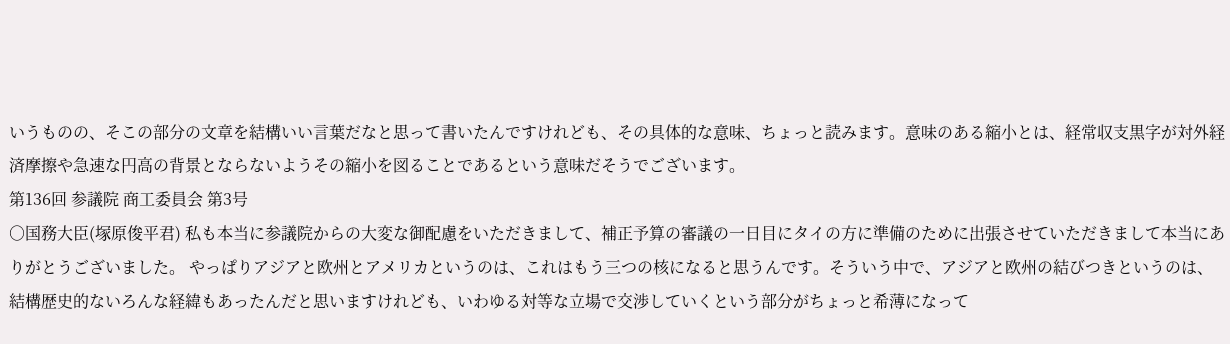いうものの、そこの部分の文章を結構いい言葉だなと思って書いたんですけれども、その具体的な意味、ちょっと読みます。意味のある縮小とは、経常収支黒字が対外経済摩擦や急速な円高の背景とならないようその縮小を図ることであるという意味だそうでございます。
第136回 参議院 商工委員会 第3号
○国務大臣(塚原俊平君) 私も本当に参議院からの大変な御配慮をいただきまして、補正予算の審議の一日目にタイの方に準備のために出張させていただきまして本当にありがとうございました。 やっぱりアジアと欧州とアメリカというのは、これはもう三つの核になると思うんです。そういう中で、アジアと欧州の結びつきというのは、結構歴史的ないろんな経緯もあったんだと思いますけれども、いわゆる対等な立場で交渉していくという部分がちょっと希薄になって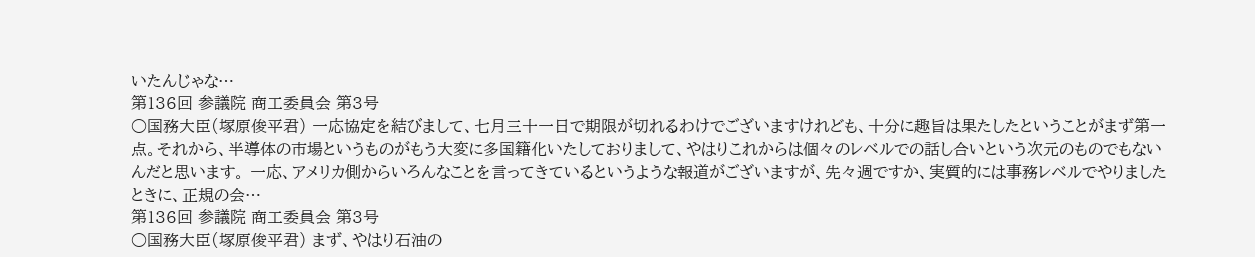いたんじゃな…
第136回 参議院 商工委員会 第3号
○国務大臣(塚原俊平君) 一応協定を結びまして、七月三十一日で期限が切れるわけでございますけれども、十分に趣旨は果たしたということがまず第一点。それから、半導体の市場というものがもう大変に多国籍化いたしておりまして、やはりこれからは個々のレベルでの話し合いという次元のものでもないんだと思います。 一応、アメリカ側からいろんなことを言ってきているというような報道がございますが、先々週ですか、実質的には事務レベルでやりましたときに、正規の会…
第136回 参議院 商工委員会 第3号
○国務大臣(塚原俊平君) まず、やはり石油の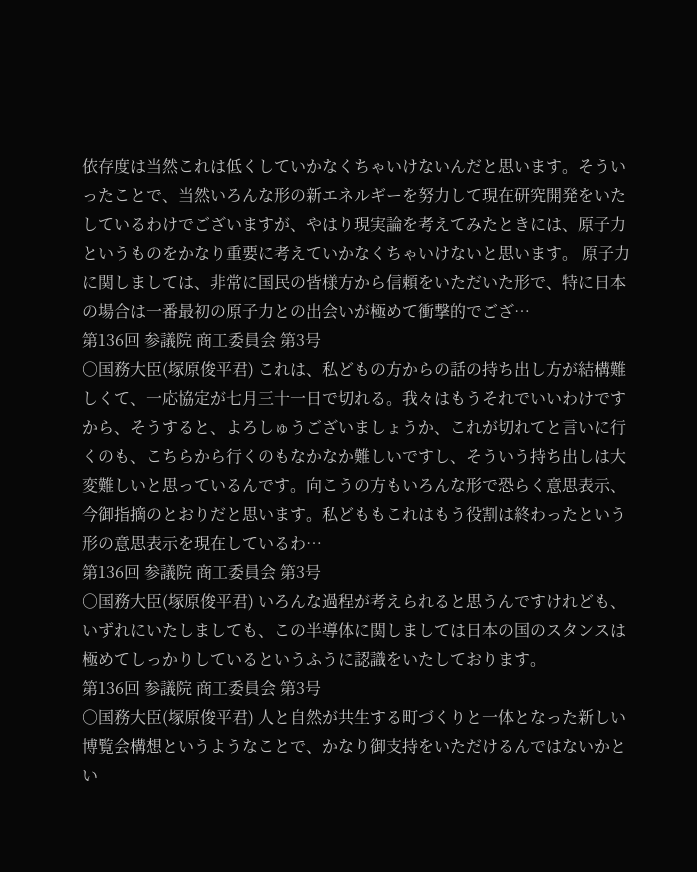依存度は当然これは低くしていかなくちゃいけないんだと思います。そういったことで、当然いろんな形の新エネルギーを努力して現在研究開発をいたしているわけでございますが、やはり現実論を考えてみたときには、原子力というものをかなり重要に考えていかなくちゃいけないと思います。 原子力に関しましては、非常に国民の皆様方から信頼をいただいた形で、特に日本の場合は一番最初の原子力との出会いが極めて衝撃的でござ…
第136回 参議院 商工委員会 第3号
○国務大臣(塚原俊平君) これは、私どもの方からの話の持ち出し方が結構難しくて、一応協定が七月三十一日で切れる。我々はもうそれでいいわけですから、そうすると、よろしゅうございましょうか、これが切れてと言いに行くのも、こちらから行くのもなかなか難しいですし、そういう持ち出しは大変難しいと思っているんです。向こうの方もいろんな形で恐らく意思表示、今御指摘のとおりだと思います。私どももこれはもう役割は終わったという形の意思表示を現在しているわ…
第136回 参議院 商工委員会 第3号
○国務大臣(塚原俊平君) いろんな過程が考えられると思うんですけれども、いずれにいたしましても、この半導体に関しましては日本の国のスタンスは極めてしっかりしているというふうに認識をいたしております。
第136回 参議院 商工委員会 第3号
○国務大臣(塚原俊平君) 人と自然が共生する町づくりと一体となった新しい博覧会構想というようなことで、かなり御支持をいただけるんではないかとい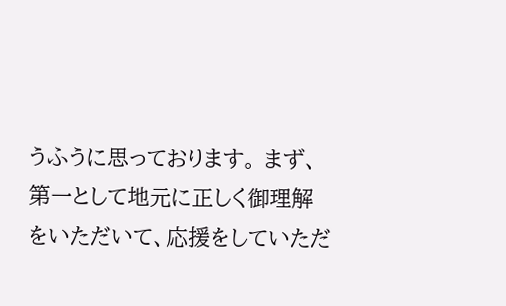うふうに思っております。 まず、第一として地元に正しく御理解をいただいて、応援をしていただ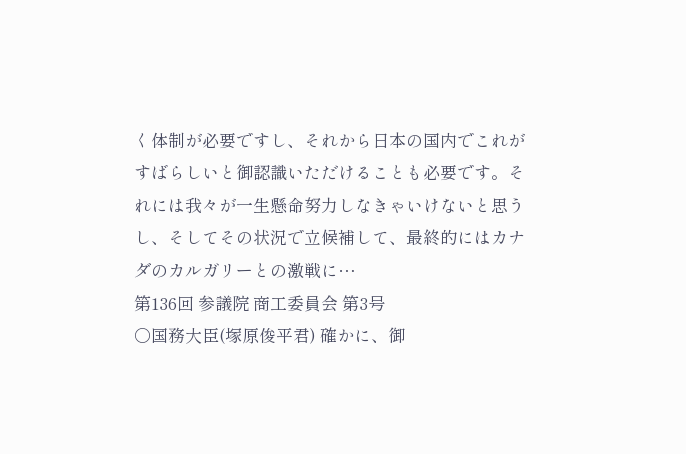く体制が必要ですし、それから日本の国内でこれがすばらしいと御認識いただけることも必要です。それには我々が一生懸命努力しなきゃいけないと思うし、そしてその状況で立候補して、最終的にはカナダのカルガリーとの激戦に…
第136回 参議院 商工委員会 第3号
○国務大臣(塚原俊平君) 確かに、御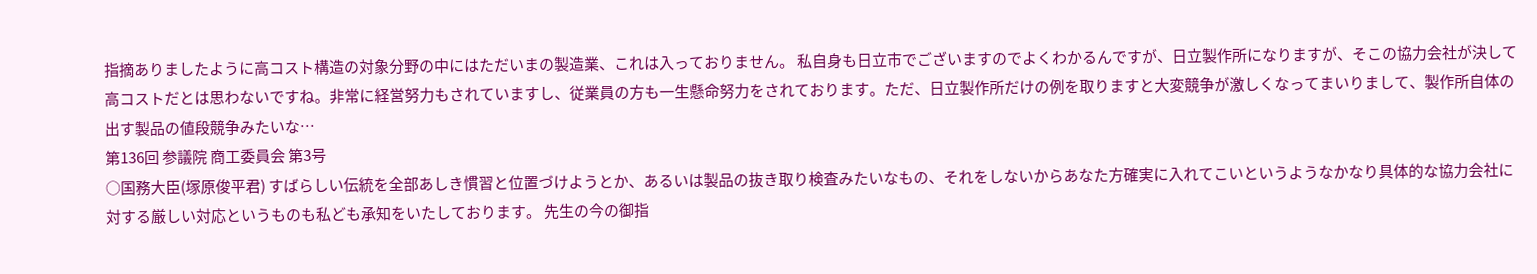指摘ありましたように高コスト構造の対象分野の中にはただいまの製造業、これは入っておりません。 私自身も日立市でございますのでよくわかるんですが、日立製作所になりますが、そこの協力会社が決して高コストだとは思わないですね。非常に経営努力もされていますし、従業員の方も一生懸命努力をされております。ただ、日立製作所だけの例を取りますと大変競争が激しくなってまいりまして、製作所自体の出す製品の値段競争みたいな…
第136回 参議院 商工委員会 第3号
○国務大臣(塚原俊平君) すばらしい伝統を全部あしき慣習と位置づけようとか、あるいは製品の抜き取り検査みたいなもの、それをしないからあなた方確実に入れてこいというようなかなり具体的な協力会社に対する厳しい対応というものも私ども承知をいたしております。 先生の今の御指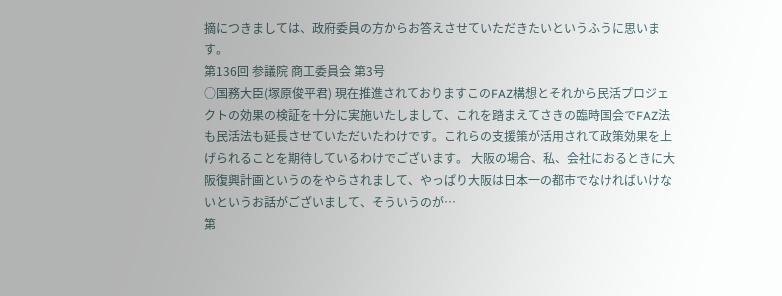摘につきましては、政府委員の方からお答えさせていただきたいというふうに思います。
第136回 参議院 商工委員会 第3号
○国務大臣(塚原俊平君) 現在推進されておりますこのFAZ構想とそれから民活プロジェクトの効果の検証を十分に実施いたしまして、これを踏まえてさきの臨時国会でFAZ法も民活法も延長させていただいたわけです。これらの支援策が活用されて政策効果を上げられることを期待しているわけでございます。 大阪の場合、私、会社におるときに大阪復興計画というのをやらされまして、やっぱり大阪は日本一の都市でなければいけないというお話がございまして、そういうのが…
第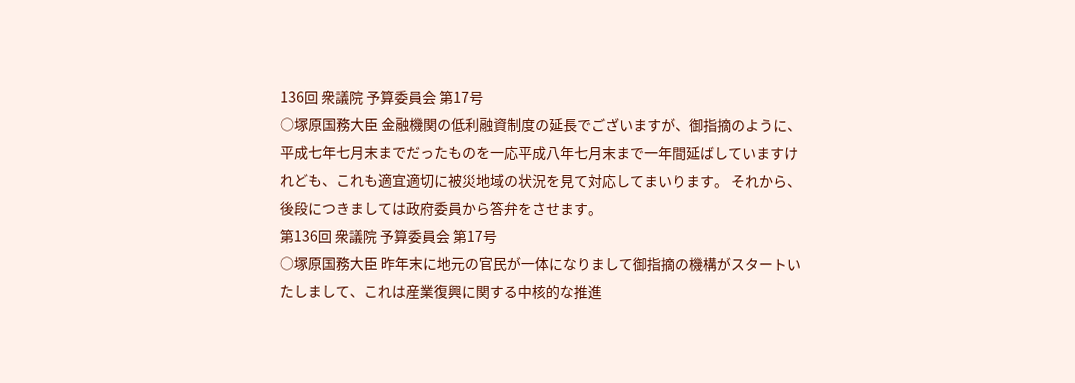136回 衆議院 予算委員会 第17号
○塚原国務大臣 金融機関の低利融資制度の延長でございますが、御指摘のように、平成七年七月末までだったものを一応平成八年七月末まで一年間延ばしていますけれども、これも適宜適切に被災地域の状況を見て対応してまいります。 それから、後段につきましては政府委員から答弁をさせます。
第136回 衆議院 予算委員会 第17号
○塚原国務大臣 昨年末に地元の官民が一体になりまして御指摘の機構がスタートいたしまして、これは産業復興に関する中核的な推進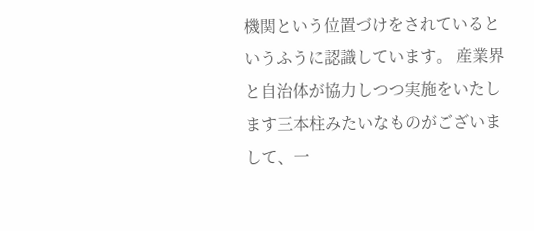機関という位置づけをされているというふうに認識しています。 産業界と自治体が協力しつつ実施をいたします三本柱みたいなものがございまして、一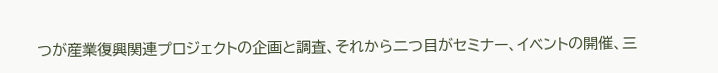つが産業復興関連プロジェクトの企画と調査、それから二つ目がセミナー、イベントの開催、三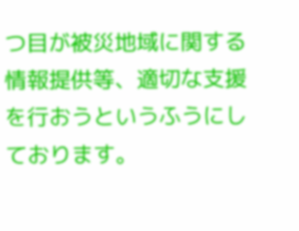つ目が被災地域に関する情報提供等、適切な支援を行おうというふうにしております。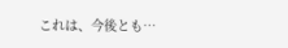これは、今後とも…